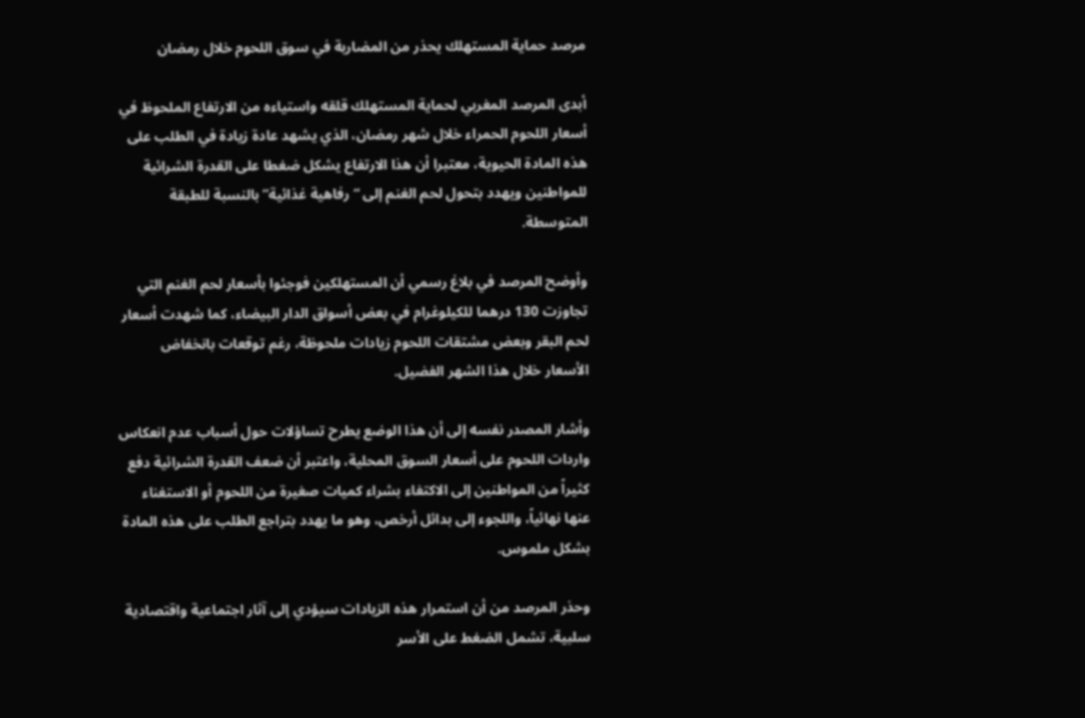مرصد حماية المستهلك يحذر من المضاربة في سوق اللحوم خلال رمضان

أبدى المرصد المغربي لحماية المستهلك قلقه واستياءه من الارتفاع الملحوظ في أسعار اللحوم الحمراء خلال شهر رمضان، الذي يشهد عادة زيادة في الطلب على هذه المادة الحيوية، معتبرا أن هذا الارتفاع يشكل ضغطا على القدرة الشرائية للمواطنين ويهدد بتحول لحم الغنم إلى “رفاهية غذائية” بالنسبة للطبقة المتوسطة.

وأوضح المرصد في بلاغ رسمي أن المستهلكين فوجئوا بأسعار لحم الغنم التي تجاوزت 130 درهما للكيلوغرام في بعض أسواق الدار البيضاء، كما شهدت أسعار لحم البقر وبعض مشتقات اللحوم زيادات ملحوظة، رغم توقعات بانخفاض الأسعار خلال هذا الشهر الفضيل.

وأشار المصدر نفسه إلى أن هذا الوضع يطرح تساؤلات حول أسباب عدم انعكاس واردات اللحوم على أسعار السوق المحلية، واعتبر أن ضعف القدرة الشرائية دفع كثيراً من المواطنين إلى الاكتفاء بشراء كميات صغيرة من اللحوم أو الاستغناء عنها نهائياً، واللجوء إلى بدائل أرخص، وهو ما يهدد بتراجع الطلب على هذه المادة بشكل ملموس.

وحذر المرصد من أن استمرار هذه الزيادات سيؤدي إلى آثار اجتماعية واقتصادية سلبية، تشمل الضغط على الأسر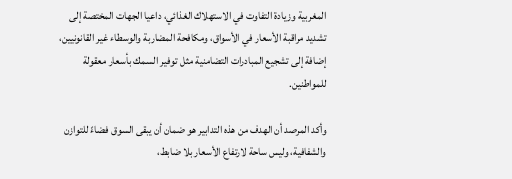المغربية وزيادة التفاوت في الاستهلاك الغذائي، داعيا الجهات المختصة إلى تشديد مراقبة الأسعار في الأسواق، ومكافحة المضاربة والوسطاء غير القانونيين، إضافة إلى تشجيع المبادرات التضامنية مثل توفير السمك بأسعار معقولة للمواطنين.

وأكد المرصد أن الهدف من هذه التدابير هو ضمان أن يبقى السوق فضاءً للتوازن والشفافية، وليس ساحة لارتفاع الأسعار بلا ضابط،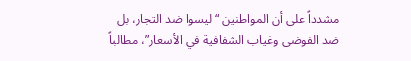مشدداً على أن المواطنين “ليسوا ضد التجار، بل ضد الفوضى وغياب الشفافية في الأسعار”، مطالباً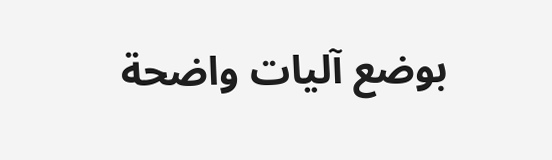بوضع آليات واضحة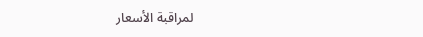لمراقبة الأسعار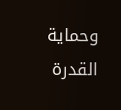وحماية القدرة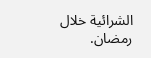الشرائية خلال رمضان.